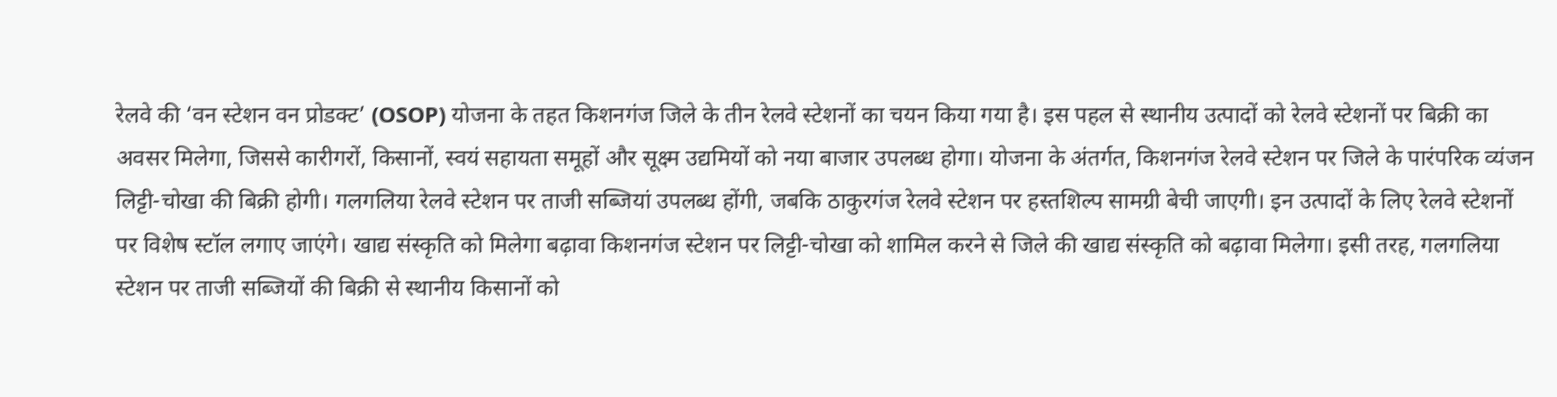रेलवे की ‘वन स्टेशन वन प्रोडक्ट’ (OSOP) योजना के तहत किशनगंज जिले के तीन रेलवे स्टेशनों का चयन किया गया है। इस पहल से स्थानीय उत्पादों को रेलवे स्टेशनों पर बिक्री का अवसर मिलेगा, जिससे कारीगरों, किसानों, स्वयं सहायता समूहों और सूक्ष्म उद्यमियों को नया बाजार उपलब्ध होगा। योजना के अंतर्गत, किशनगंज रेलवे स्टेशन पर जिले के पारंपरिक व्यंजन लिट्टी-चोखा की बिक्री होगी। गलगलिया रेलवे स्टेशन पर ताजी सब्जियां उपलब्ध होंगी, जबकि ठाकुरगंज रेलवे स्टेशन पर हस्तशिल्प सामग्री बेची जाएगी। इन उत्पादों के लिए रेलवे स्टेशनों पर विशेष स्टॉल लगाए जाएंगे। खाद्य संस्कृति को मिलेगा बढ़ावा किशनगंज स्टेशन पर लिट्टी-चोखा को शामिल करने से जिले की खाद्य संस्कृति को बढ़ावा मिलेगा। इसी तरह, गलगलिया स्टेशन पर ताजी सब्जियों की बिक्री से स्थानीय किसानों को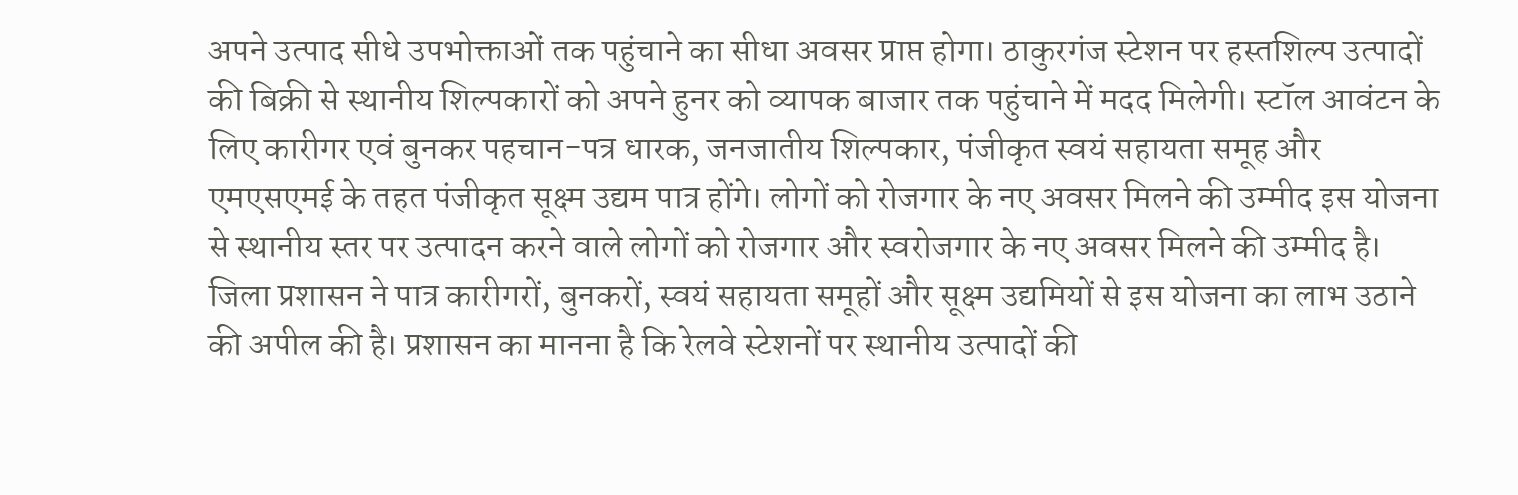अपने उत्पाद सीधे उपभोक्ताओं तक पहुंचाने का सीधा अवसर प्राप्त होगा। ठाकुरगंज स्टेशन पर हस्तशिल्प उत्पादों की बिक्री से स्थानीय शिल्पकारों को अपने हुनर को व्यापक बाजार तक पहुंचाने में मदद मिलेगी। स्टॉल आवंटन के लिए कारीगर एवं बुनकर पहचान-पत्र धारक, जनजातीय शिल्पकार, पंजीकृत स्वयं सहायता समूह और एमएसएमई के तहत पंजीकृत सूक्ष्म उद्यम पात्र होंगे। लोगों को रोजगार के नए अवसर मिलने की उम्मीद इस योजना से स्थानीय स्तर पर उत्पादन करने वाले लोगों को रोजगार और स्वरोजगार के नए अवसर मिलने की उम्मीद है। जिला प्रशासन ने पात्र कारीगरों, बुनकरों, स्वयं सहायता समूहों और सूक्ष्म उद्यमियों से इस योजना का लाभ उठाने की अपील की है। प्रशासन का मानना है कि रेलवे स्टेशनों पर स्थानीय उत्पादों की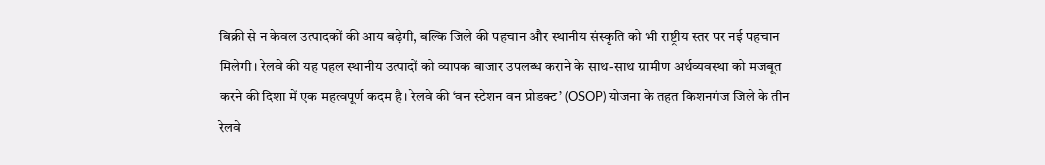बिक्री से न केवल उत्पादकों की आय बढ़ेगी, बल्कि जिले की पहचान और स्थानीय संस्कृति को भी राष्ट्रीय स्तर पर नई पहचान मिलेगी। रेलवे की यह पहल स्थानीय उत्पादों को व्यापक बाजार उपलब्ध कराने के साथ-साथ ग्रामीण अर्थव्यवस्था को मजबूत करने की दिशा में एक महत्वपूर्ण कदम है। रेलवे की ‘वन स्टेशन वन प्रोडक्ट’ (OSOP) योजना के तहत किशनगंज जिले के तीन रेलवे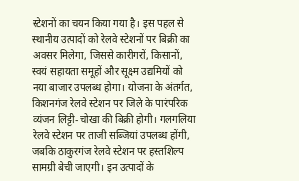स्टेशनों का चयन किया गया है। इस पहल से स्थानीय उत्पादों को रेलवे स्टेशनों पर बिक्री का अवसर मिलेगा, जिससे कारीगरों, किसानों, स्वयं सहायता समूहों और सूक्ष्म उद्यमियों को नया बाजार उपलब्ध होगा। योजना के अंतर्गत, किशनगंज रेलवे स्टेशन पर जिले के पारंपरिक व्यंजन लिट्टी-चोखा की बिक्री होगी। गलगलिया रेलवे स्टेशन पर ताजी सब्जियां उपलब्ध होंगी, जबकि ठाकुरगंज रेलवे स्टेशन पर हस्तशिल्प सामग्री बेची जाएगी। इन उत्पादों के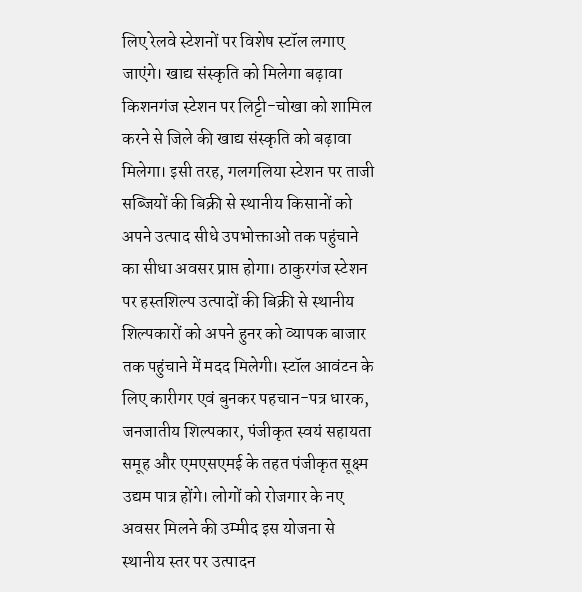लिए रेलवे स्टेशनों पर विशेष स्टॉल लगाए जाएंगे। खाद्य संस्कृति को मिलेगा बढ़ावा किशनगंज स्टेशन पर लिट्टी-चोखा को शामिल करने से जिले की खाद्य संस्कृति को बढ़ावा मिलेगा। इसी तरह, गलगलिया स्टेशन पर ताजी सब्जियों की बिक्री से स्थानीय किसानों को अपने उत्पाद सीधे उपभोक्ताओं तक पहुंचाने का सीधा अवसर प्राप्त होगा। ठाकुरगंज स्टेशन पर हस्तशिल्प उत्पादों की बिक्री से स्थानीय शिल्पकारों को अपने हुनर को व्यापक बाजार तक पहुंचाने में मदद मिलेगी। स्टॉल आवंटन के लिए कारीगर एवं बुनकर पहचान-पत्र धारक, जनजातीय शिल्पकार, पंजीकृत स्वयं सहायता समूह और एमएसएमई के तहत पंजीकृत सूक्ष्म उद्यम पात्र होंगे। लोगों को रोजगार के नए अवसर मिलने की उम्मीद इस योजना से स्थानीय स्तर पर उत्पादन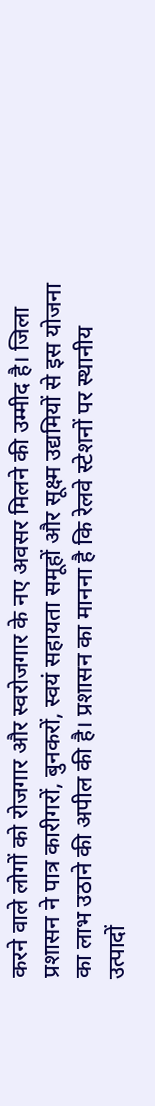करने वाले लोगों को रोजगार और स्वरोजगार के नए अवसर मिलने की उम्मीद है। जिला प्रशासन ने पात्र कारीगरों, बुनकरों, स्वयं सहायता समूहों और सूक्ष्म उद्यमियों से इस योजना का लाभ उठाने की अपील की है। प्रशासन का मानना है कि रेलवे स्टेशनों पर स्थानीय उत्पादों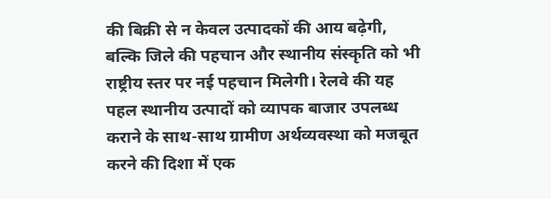की बिक्री से न केवल उत्पादकों की आय बढ़ेगी, बल्कि जिले की पहचान और स्थानीय संस्कृति को भी राष्ट्रीय स्तर पर नई पहचान मिलेगी। रेलवे की यह पहल स्थानीय उत्पादों को व्यापक बाजार उपलब्ध कराने के साथ-साथ ग्रामीण अर्थव्यवस्था को मजबूत करने की दिशा में एक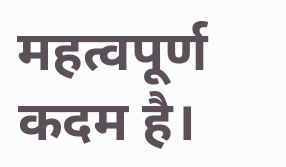महत्वपूर्ण कदम है।